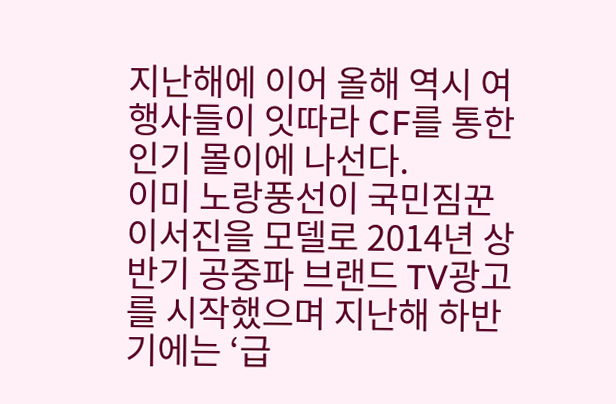지난해에 이어 올해 역시 여행사들이 잇따라 CF를 통한 인기 몰이에 나선다.
이미 노랑풍선이 국민짐꾼 이서진을 모델로 2014년 상반기 공중파 브랜드 TV광고를 시작했으며 지난해 하반기에는 ‘급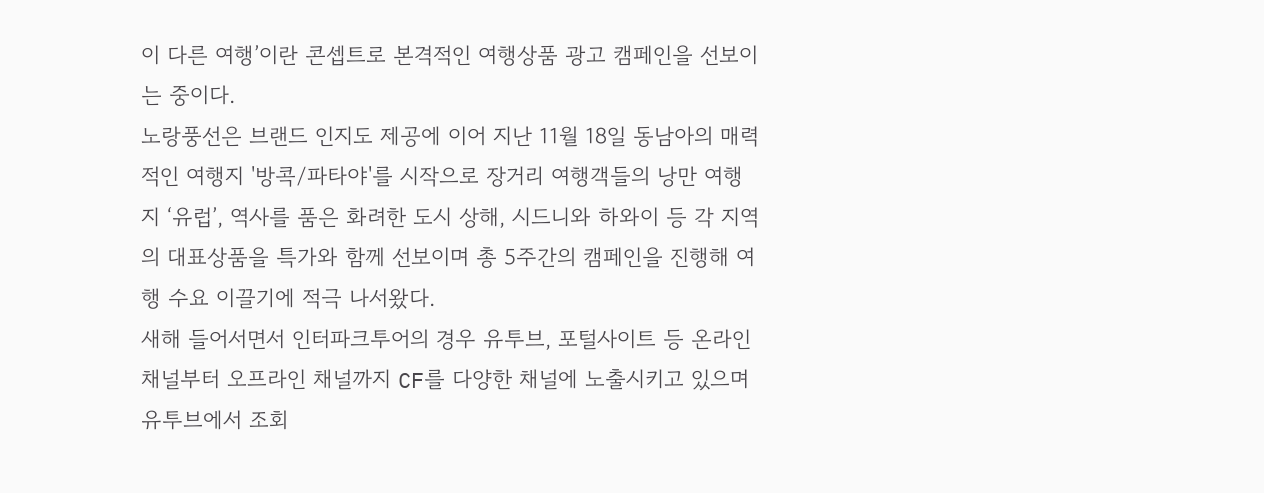이 다른 여행’이란 콘셉트로 본격적인 여행상품 광고 캠페인을 선보이는 중이다.
노랑풍선은 브랜드 인지도 제공에 이어 지난 11월 18일 동남아의 매력적인 여행지 '방콕/파타야'를 시작으로 장거리 여행객들의 낭만 여행지 ‘유럽’, 역사를 품은 화려한 도시 상해, 시드니와 하와이 등 각 지역의 대표상품을 특가와 함께 선보이며 총 5주간의 캠페인을 진행해 여행 수요 이끌기에 적극 나서왔다.
새해 들어서면서 인터파크투어의 경우 유투브, 포털사이트 등 온라인 채널부터 오프라인 채널까지 CF를 다양한 채널에 노출시키고 있으며 유투브에서 조회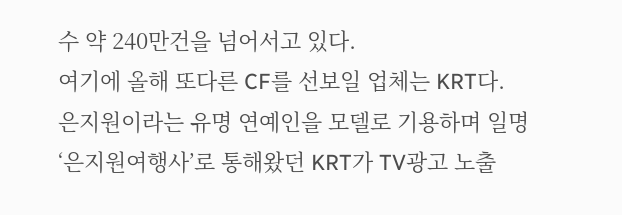수 약 240만건을 넘어서고 있다.
여기에 올해 또다른 CF를 선보일 업체는 KRT다.
은지원이라는 유명 연예인을 모델로 기용하며 일명 ‘은지원여행사’로 통해왔던 KRT가 TV광고 노출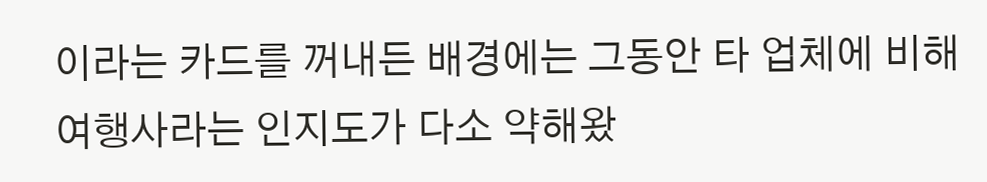이라는 카드를 꺼내든 배경에는 그동안 타 업체에 비해 여행사라는 인지도가 다소 약해왔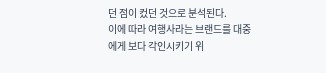던 점이 컸던 것으로 분석된다.
이에 따라 여행사라는 브랜드를 대중에게 보다 각인시키기 위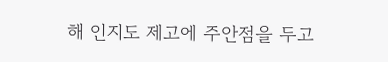해 인지도 제고에 주안점을 두고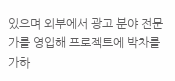있으며 외부에서 광고 분야 전문가를 영입해 프로젝트에 박차를 가하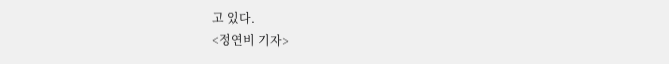고 있다.
<정연비 기자>